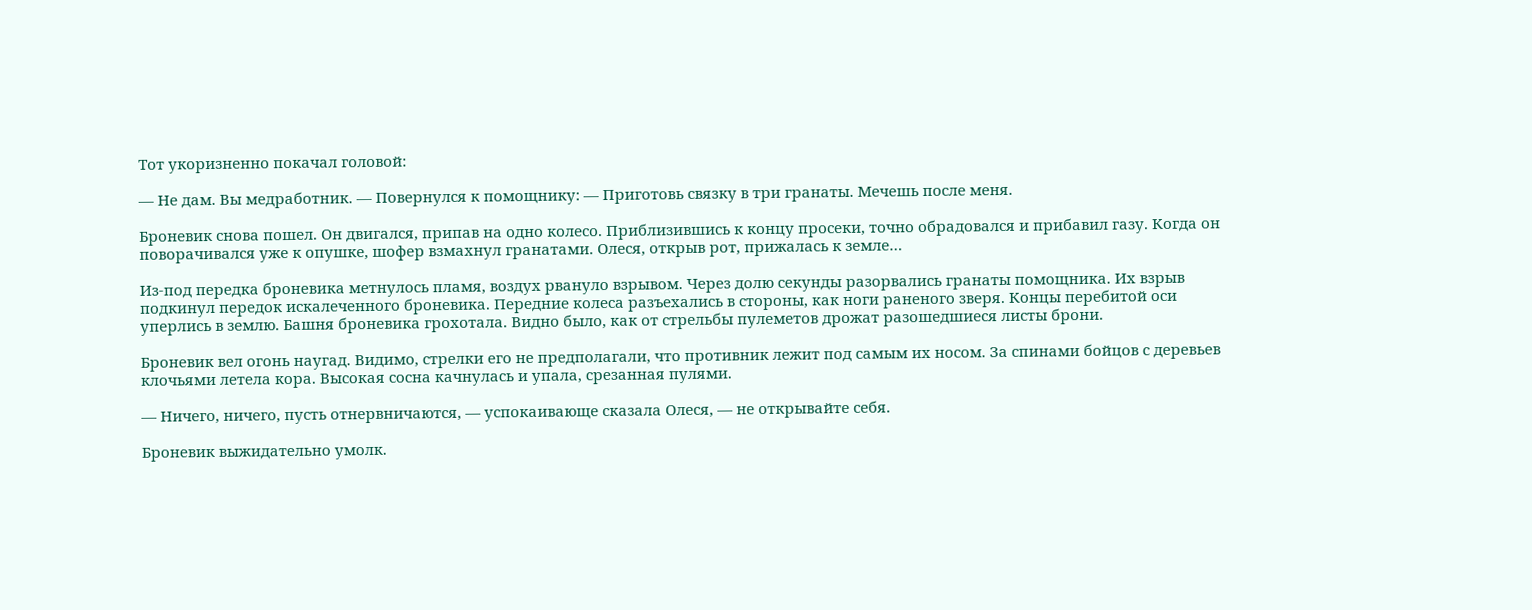Тот укоризненно покачал головой:

— Не дам. Вы медработник. — Повернулся к помощнику: — Приготовь связку в три гранаты. Мечешь после меня.

Броневик снова пошел. Он двигался, припав на одно колесо. Приблизившись к концу просеки, точно обрадовался и прибавил газу. Когда он поворачивался уже к опушке, шофер взмахнул гранатами. Олеся, открыв рот, прижалась к земле…

Из-под передка броневика метнулось пламя, воздух рвануло взрывом. Через долю секунды разорвались гранаты помощника. Их взрыв подкинул передок искалеченного броневика. Передние колеса разъехались в стороны, как ноги раненого зверя. Концы перебитой оси уперлись в землю. Башня броневика грохотала. Видно было, как от стрельбы пулеметов дрожат разошедшиеся листы брони.

Броневик вел огонь наугад. Видимо, стрелки его не предполагали, что противник лежит под самым их носом. За спинами бойцов с деревьев клочьями летела кора. Высокая сосна качнулась и упала, срезанная пулями.

— Ничего, ничего, пусть отнервничаются, — успокаивающе сказала Олеся, — не открывайте себя.

Броневик выжидательно умолк.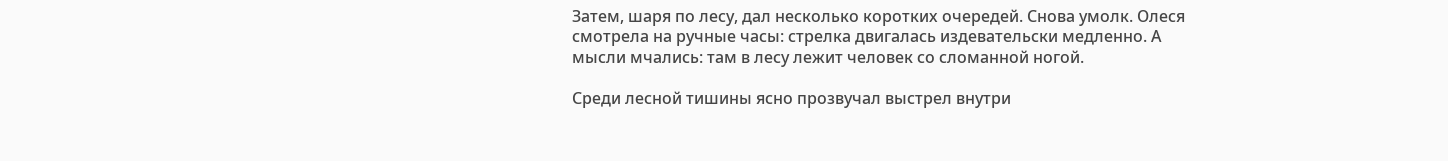Затем, шаря по лесу, дал несколько коротких очередей. Снова умолк. Олеся смотрела на ручные часы: стрелка двигалась издевательски медленно. А мысли мчались: там в лесу лежит человек со сломанной ногой.

Среди лесной тишины ясно прозвучал выстрел внутри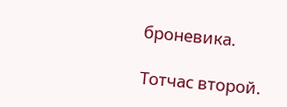броневика.

Тотчас второй.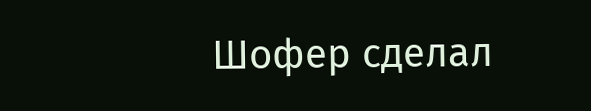Шофер сделал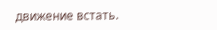движение встать.